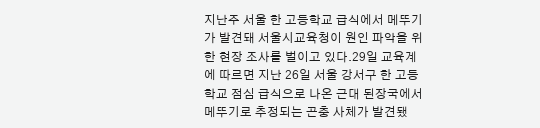지난주 서울 한 고등학교 급식에서 메뚜기가 발견돼 서울시교육청이 원인 파악을 위한 현장 조사를 벌이고 있다.29일 교육계에 따르면 지난 26일 서울 강서구 한 고등학교 점심 급식으로 나온 근대 된장국에서 메뚜기로 추정되는 곤충 사체가 발견됐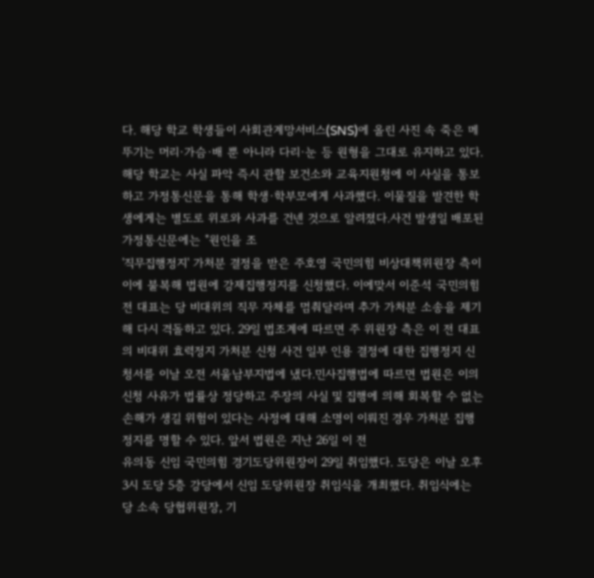다. 해당 학교 학생들이 사회관계망서비스(SNS)에 올린 사진 속 죽은 메뚜기는 머리·가슴·배 뿐 아니라 다리·눈 등 원형을 그대로 유지하고 있다.해당 학교는 사실 파악 즉시 관할 보건소와 교육지원청에 이 사실을 통보하고 가정통신문을 통해 학생·학부모에게 사과했다. 이물질을 발견한 학생에게는 별도로 위로와 사과를 건넨 것으로 알려졌다.사건 발생일 배포된 가정통신문에는 "원인을 조
'직무집행정지' 가처분 결정을 받은 주호영 국민의힘 비상대책위원장 측이 이에 불복해 법원에 강제집행정지를 신청했다. 이에맞서 이준석 국민의힘 전 대표는 당 비대위의 직무 자체를 멈춰달라며 추가 가처분 소송을 제기해 다시 격돌하고 있다. 29일 법조계에 따르면 주 위원장 측은 이 전 대표의 비대위 효력정지 가처분 신청 사건 일부 인용 결정에 대한 집행정지 신청서를 이날 오전 서울남부지법에 냈다.민사집행법에 따르면 법원은 이의신청 사유가 법률상 정당하고 주장의 사실 및 집행에 의해 회복할 수 없는 손해가 생길 위험이 있다는 사정에 대해 소명이 이뤄진 경우 가처분 집행 정지를 명할 수 있다. 앞서 법원은 지난 26일 이 전
유의동 신임 국민의힘 경기도당위원장이 29일 취임했다. 도당은 이날 오후 3시 도당 5층 강당에서 신임 도당위원장 취임식을 개최했다. 취임식에는 당 소속 당협위원장, 기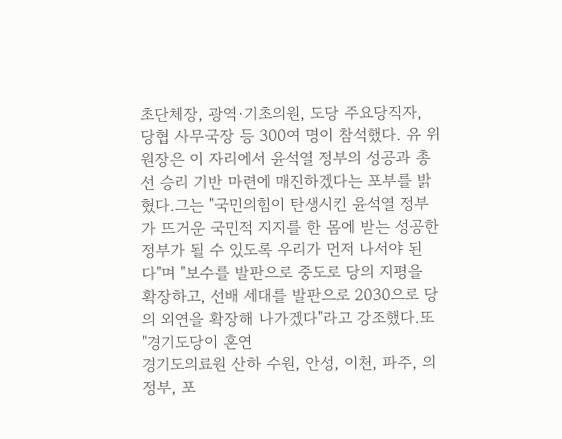초단체장, 광역·기초의원, 도당 주요당직자, 당협 사무국장 등 300여 명이 참석했다. 유 위원장은 이 자리에서 윤석열 정부의 성공과 총선 승리 기반 마련에 매진하겠다는 포부를 밝혔다.그는 "국민의힘이 탄생시킨 윤석열 정부가 뜨거운 국민적 지지를 한 몸에 받는 성공한 정부가 될 수 있도록 우리가 먼저 나서야 된다"며 "보수를 발판으로 중도로 당의 지평을 확장하고, 선배 세대를 발판으로 2030으로 당의 외연을 확장해 나가겠다"라고 강조했다.또 "경기도당이 혼연
경기도의료원 산하 수원, 안성, 이천, 파주, 의정부, 포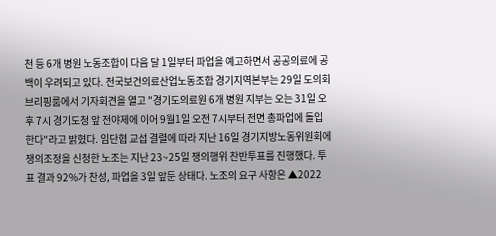천 등 6개 병원 노동조합이 다음 달 1일부터 파업을 예고하면서 공공의료에 공백이 우려되고 있다. 전국보건의료산업노동조합 경기지역본부는 29일 도의회 브리핑룸에서 기자회견을 열고 "경기도의료원 6개 병원 지부는 오는 31일 오후 7시 경기도청 앞 전야제에 이어 9월1일 오전 7시부터 전면 총파업에 돌입한다"라고 밝혔다. 임단협 교섭 결렬에 따라 지난 16일 경기지방노동위원회에 쟁의조정을 신청한 노조는 지난 23~25일 쟁의행위 찬반투표를 진행했다. 투표 결과 92%가 찬성, 파업을 3일 앞둔 상태다. 노조의 요구 사항은 ▲2022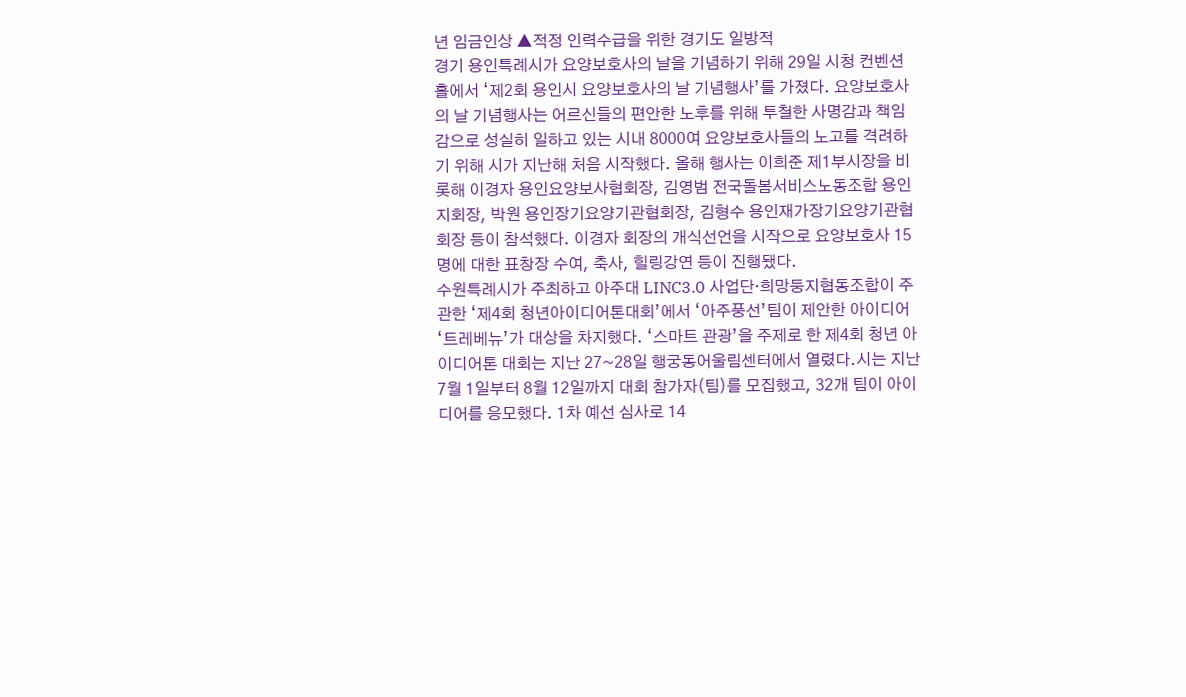년 임금인상 ▲적정 인력수급을 위한 경기도 일방적
경기 용인특례시가 요양보호사의 날을 기념하기 위해 29일 시청 컨벤션홀에서 ‘제2회 용인시 요양보호사의 날 기념행사’를 가졌다. 요양보호사의 날 기념행사는 어르신들의 편안한 노후를 위해 투철한 사명감과 책임감으로 성실히 일하고 있는 시내 8000여 요양보호사들의 노고를 격려하기 위해 시가 지난해 처음 시작했다. 올해 행사는 이희준 제1부시장을 비롯해 이경자 용인요양보사협회장, 김영범 전국돌봄서비스노동조합 용인지회장, 박원 용인장기요양기관협회장, 김형수 용인재가장기요양기관협회장 등이 참석했다. 이경자 회장의 개식선언을 시작으로 요양보호사 15명에 대한 표창장 수여, 축사, 힐링강연 등이 진행됐다.
수원특례시가 주최하고 아주대 LINC3.0 사업단·희망둥지협동조합이 주관한 ‘제4회 청년아이디어톤대회’에서 ‘아주풍선’팀이 제안한 아이디어 ‘트레베뉴’가 대상을 차지했다. ‘스마트 관광’을 주제로 한 제4회 청년 아이디어톤 대회는 지난 27~28일 행궁동어울림센터에서 열렸다.시는 지난 7월 1일부터 8월 12일까지 대회 참가자(팀)를 모집했고, 32개 팀이 아이디어를 응모했다. 1차 예선 심사로 14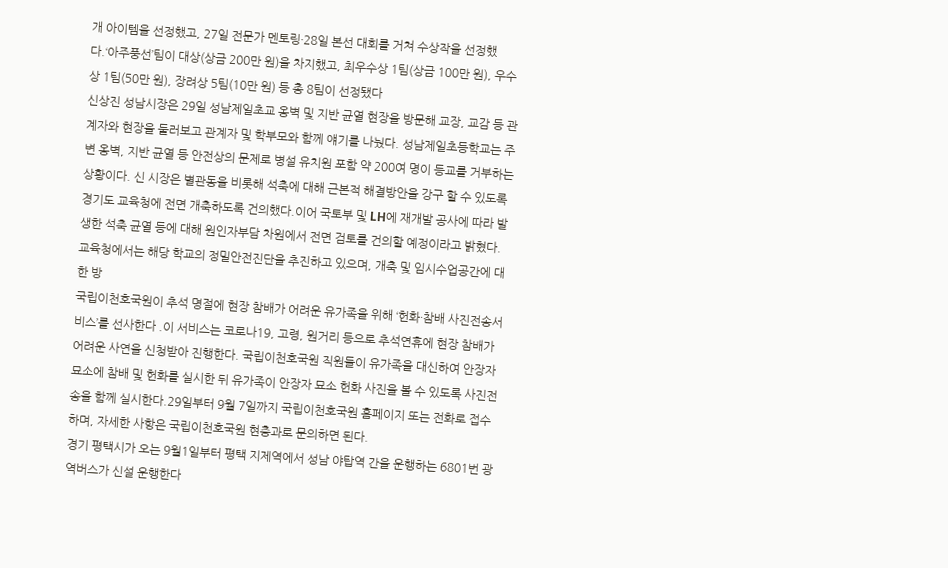개 아이템을 선정했고, 27일 전문가 멘토링·28일 본선 대회를 거쳐 수상작을 선정했다.‘아주풍선’팀이 대상(상금 200만 원)을 차지했고, 최우수상 1팀(상금 100만 원), 우수상 1팀(50만 원), 장려상 5팀(10만 원) 등 총 8팀이 선정됐다
신상진 성남시장은 29일 성남제일초교 옹벽 및 지반 균열 현장을 방문해 교장, 교감 등 관계자와 현장을 둘러보고 관계자 및 학부모와 함께 얘기를 나눴다. 성남제일초등학교는 주변 옹벽, 지반 균열 등 안전상의 문제로 병설 유치원 포함 약 200여 명이 등교를 거부하는 상황이다. 신 시장은 별관동을 비롯해 석축에 대해 근본적 해결방안을 강구 할 수 있도록 경기도 교육청에 전면 개축하도록 건의했다.이어 국토부 및 LH에 재개발 공사에 따라 발생한 석축 균열 등에 대해 원인자부담 차원에서 전면 검토를 건의할 예정이라고 밝혔다. 교육청에서는 해당 학교의 정밀안전진단을 추진하고 있으며, 개축 및 임시수업공간에 대한 방
국립이천호국원이 추석 명절에 현장 참배가 어려운 유가족을 위해 ‘헌화·참배 사진전송서비스’를 선사한다 .이 서비스는 코로나19, 고령, 원거리 등으로 추석연휴에 현장 참배가 어려운 사연을 신청받아 진행한다. 국립이천호국원 직원들이 유가족을 대신하여 안장자 묘소에 참배 및 헌화를 실시한 뒤 유가족이 안장자 묘소 헌화 사진을 볼 수 있도록 사진전송을 함께 실시한다.29일부터 9월 7일까지 국립이천호국원 홈페이지 또는 전화로 접수하며, 자세한 사항은 국립이천호국원 현충과로 문의하면 된다.
경기 평택시가 오는 9월1일부터 평택 지제역에서 성남 야탑역 간을 운행하는 6801번 광역버스가 신설 운행한다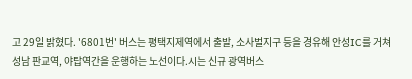고 29일 밝혔다. '6801번' 버스는 평택지제역에서 출발, 소사벌지구 등을 경유해 안성IC를 거쳐 성남 판교역, 야탑역간을 운행하는 노선이다.시는 신규 광역버스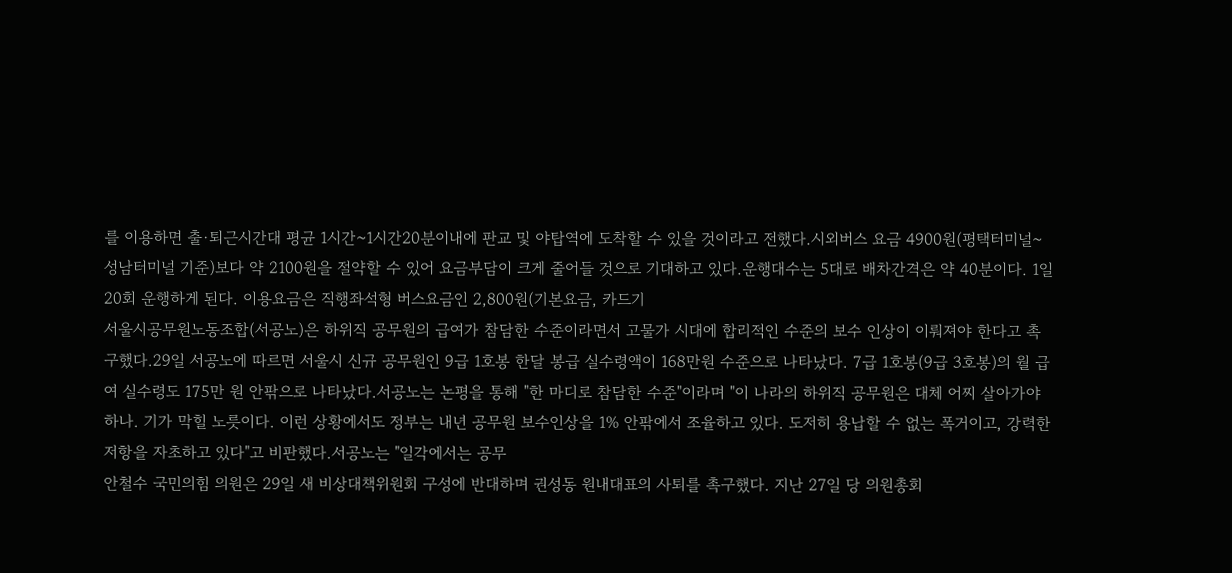를 이용하면 출·퇴근시간대 평균 1시간~1시간20분이내에 판교 및 야탑역에 도착할 수 있을 것이라고 전했다.시외버스 요금 4900원(평택터미널~성남터미널 기준)보다 약 2100원을 절약할 수 있어 요금부담이 크게 줄어들 것으로 기대하고 있다.운행대수는 5대로 배차간격은 약 40분이다. 1일 20회 운행하게 된다. 이용요금은 직행좌석형 버스요금인 2,800원(기본요금, 카드기
서울시공무원노동조합(서공노)은 하위직 공무원의 급여가 참담한 수준이라면서 고물가 시대에 합리적인 수준의 보수 인상이 이뤄져야 한다고 촉구했다.29일 서공노에 따르면 서울시 신규 공무원인 9급 1호봉 한달 봉급 실수령액이 168만원 수준으로 나타났다. 7급 1호봉(9급 3호봉)의 월 급여 실수령도 175만 원 안팎으로 나타났다.서공노는 논평을 통해 "한 마디로 참담한 수준"이라며 "이 나라의 하위직 공무원은 대체 어찌 살아가야 하나. 기가 막힐 노릇이다. 이런 상황에서도 정부는 내년 공무원 보수인상을 1% 안팎에서 조율하고 있다. 도저히 용납할 수 없는 폭거이고, 강력한 저항을 자초하고 있다"고 비판했다.서공노는 "일각에서는 공무
안철수 국민의힘 의원은 29일 새 비상대책위원회 구성에 반대하며 권성동 원내대표의 사퇴를 촉구했다. 지난 27일 당 의원총회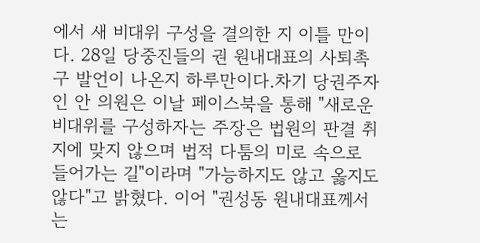에서 새 비대위 구성을 결의한 지 이틀 만이다. 28일 당중진들의 권 원내대표의 사퇴촉구 발언이 나온지 하루만이다.차기 당권주자인 안 의원은 이날 페이스북을 통해 "새로운 비대위를 구성하자는 주장은 법원의 판결 취지에 맞지 않으며 법적 다툼의 미로 속으로 들어가는 길"이라며 "가능하지도 않고 옳지도 않다"고 밝혔다. 이어 "권성동 원내대표께서는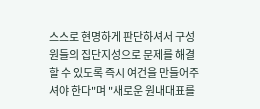스스로 현명하게 판단하셔서 구성원들의 집단지성으로 문제를 해결 할 수 있도록 즉시 여건을 만들어주셔야 한다"며 "새로운 원내대표를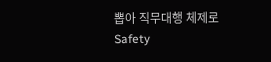뽑아 직무대행 체제로
Safety